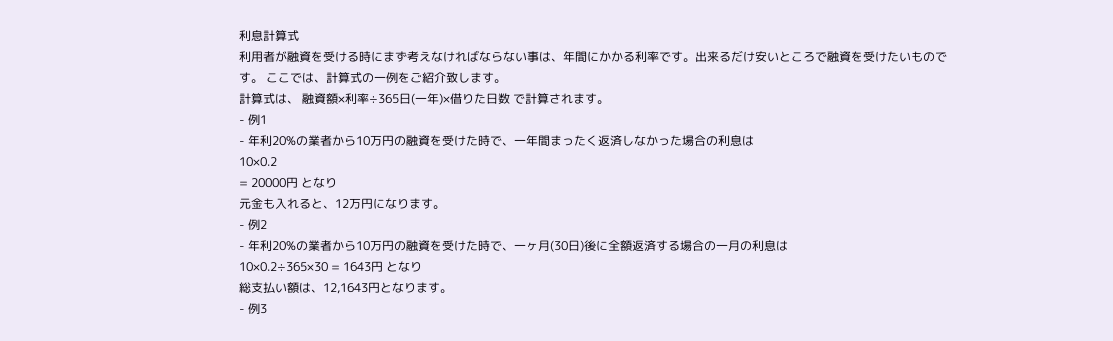利息計算式
利用者が融資を受ける時にまず考えなければならない事は、年間にかかる利率です。出来るだけ安いところで融資を受けたいものです。 ここでは、計算式の一例をご紹介致します。
計算式は、 融資額×利率÷365日(一年)×借りた日数 で計算されます。
- 例1
- 年利20%の業者から10万円の融資を受けた時で、一年間まったく返済しなかった場合の利息は
10×0.2
= 20000円 となり
元金も入れると、12万円になります。
- 例2
- 年利20%の業者から10万円の融資を受けた時で、一ヶ月(30日)後に全額返済する場合の一月の利息は
10×0.2÷365×30 = 1643円 となり
総支払い額は、12,1643円となります。
- 例3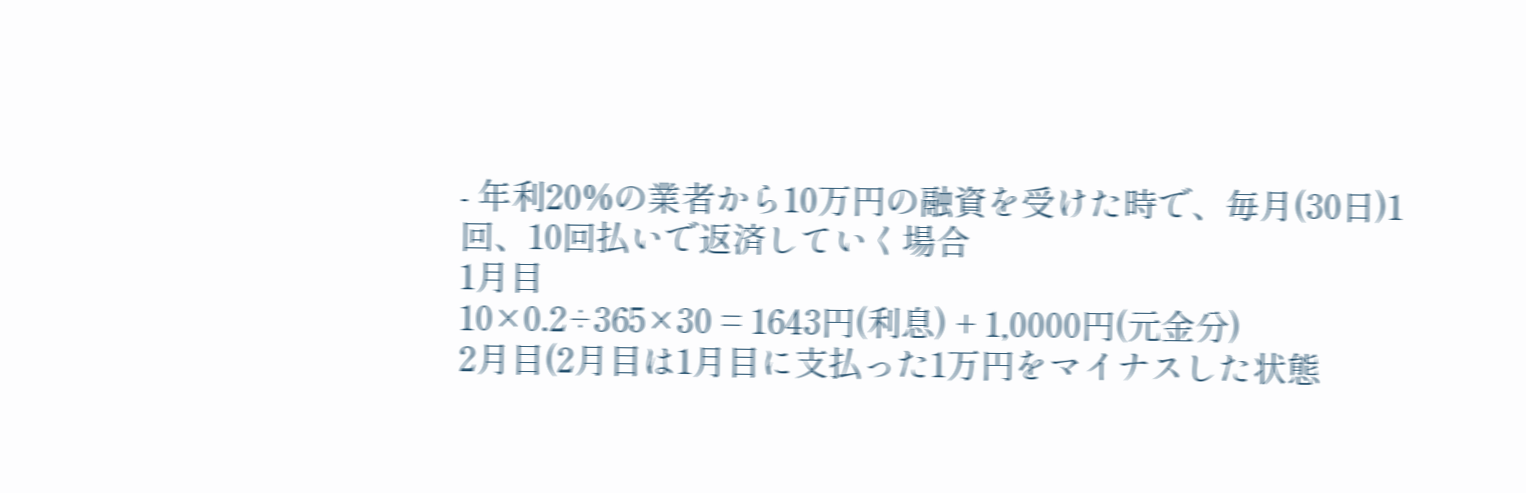- 年利20%の業者から10万円の融資を受けた時で、毎月(30日)1回、10回払いで返済していく場合
1月目
10×0.2÷365×30 = 1643円(利息) + 1,0000円(元金分)
2月目(2月目は1月目に支払った1万円をマイナスした状態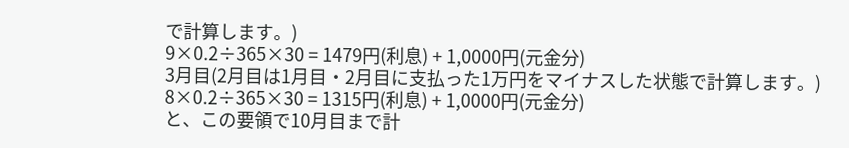で計算します。)
9×0.2÷365×30 = 1479円(利息) + 1,0000円(元金分)
3月目(2月目は1月目・2月目に支払った1万円をマイナスした状態で計算します。)
8×0.2÷365×30 = 1315円(利息) + 1,0000円(元金分)
と、この要領で10月目まで計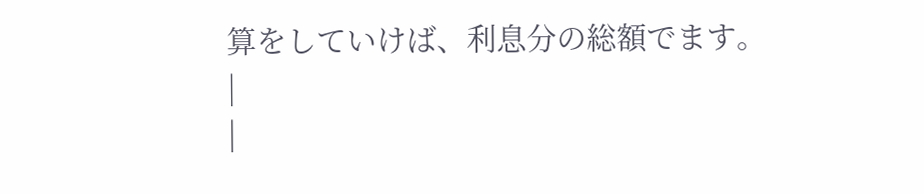算をしていけば、利息分の総額でます。
|
|